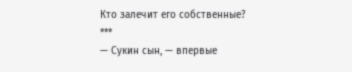Кто залечит его собственные?
***
— Сукин сын, — впервые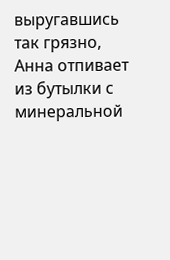выругавшись так грязно, Анна отпивает из бутылки с минеральной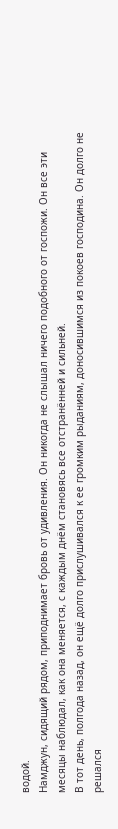водой.
Намджун, сидящий рядом, приподнимает бровь от удивления. Он никогда не слышал ничего подобного от госпожи. Он все эти месяцы наблюдал, как она меняется, с каждым днём становясь все отстранённей и сильней.
В тот день, полгода назад, он ещё долго прислушивался к ее громким рыданиям, доносившимся из покоев господина. Он долго не решался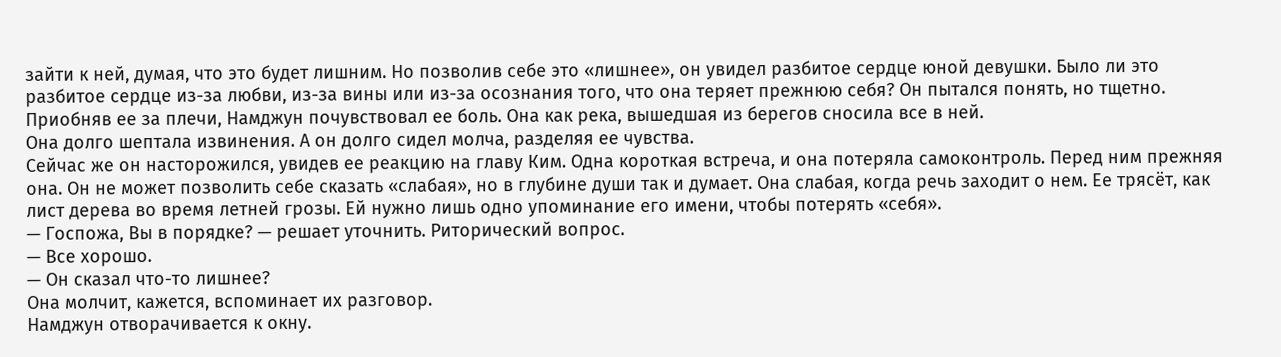зайти к ней, думая, что это будет лишним. Но позволив себе это «лишнее», он увидел разбитое сердце юной девушки. Было ли это разбитое сердце из-за любви, из-за вины или из-за осознания того, что она теряет прежнюю себя? Он пытался понять, но тщетно. Приобняв ее за плечи, Намджун почувствовал ее боль. Она как река, вышедшая из берегов сносила все в ней.
Она долго шептала извинения. А он долго сидел молча, разделяя ее чувства.
Сейчас же он насторожился, увидев ее реакцию на главу Ким. Одна короткая встреча, и она потеряла самоконтроль. Перед ним прежняя она. Он не может позволить себе сказать «слабая», но в глубине души так и думает. Она слабая, когда речь заходит о нем. Ее трясёт, как лист дерева во время летней грозы. Ей нужно лишь одно упоминание его имени, чтобы потерять «себя».
— Госпожа, Вы в порядке? — решает уточнить. Риторический вопрос.
— Все хорошо.
— Он сказал что-то лишнее?
Она молчит, кажется, вспоминает их разговор.
Намджун отворачивается к окну.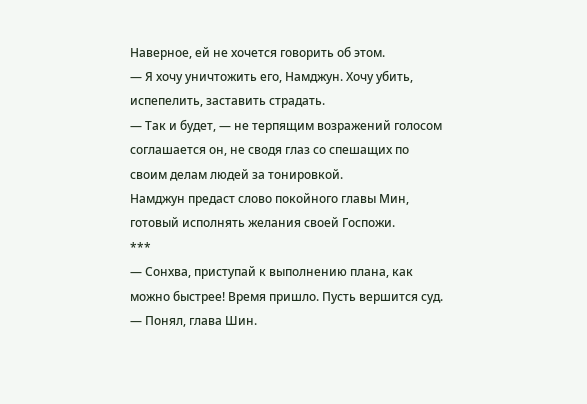Наверное, ей не хочется говорить об этом.
— Я хочу уничтожить его, Намджун. Хочу убить, испепелить, заставить страдать.
— Так и будет, — не терпящим возражений голосом соглашается он, не сводя глаз со спешащих по своим делам людей за тонировкой.
Намджун предаст слово покойного главы Мин, готовый исполнять желания своей Госпожи.
***
— Сонхва, приступай к выполнению плана, как можно быстрее! Время пришло. Пусть вершится суд.
— Понял, глава Шин.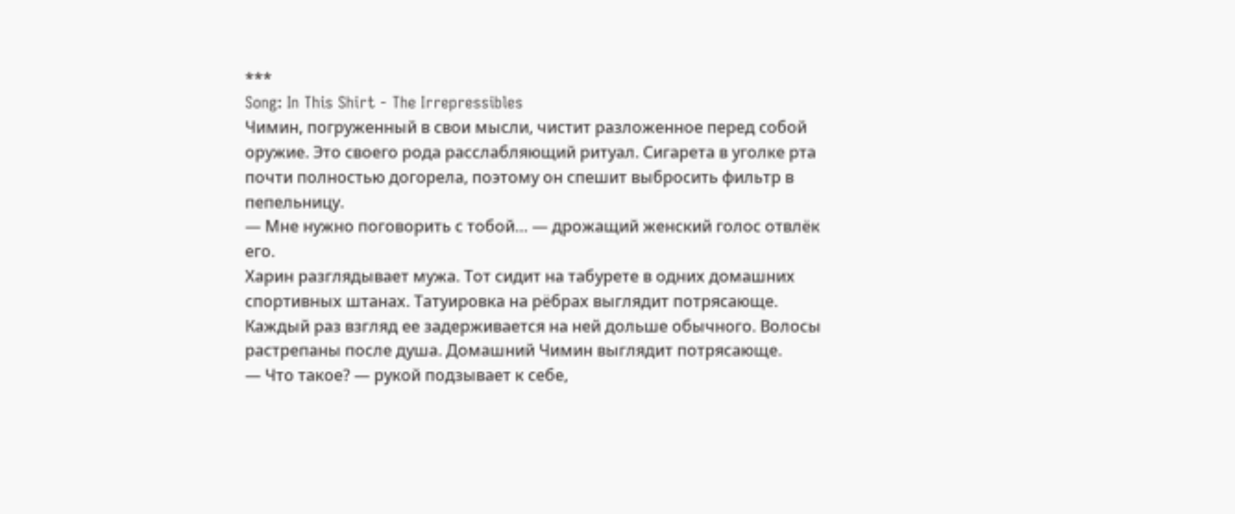***
Song: In This Shirt - The Irrepressibles
Чимин, погруженный в свои мысли, чистит разложенное перед собой оружие. Это своего рода расслабляющий ритуал. Сигарета в уголке рта почти полностью догорела, поэтому он спешит выбросить фильтр в пепельницу.
— Мне нужно поговорить с тобой… — дрожащий женский голос отвлёк его.
Харин разглядывает мужа. Тот сидит на табурете в одних домашних спортивных штанах. Татуировка на рёбрах выглядит потрясающе. Каждый раз взгляд ее задерживается на ней дольше обычного. Волосы растрепаны после душа. Домашний Чимин выглядит потрясающе.
— Что такое? — рукой подзывает к себе,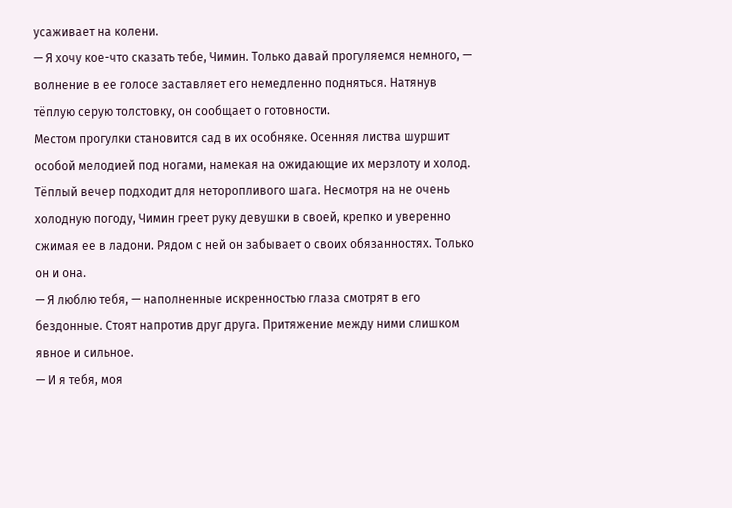усаживает на колени.
— Я хочу кое-что сказать тебе, Чимин. Только давай прогуляемся немного, — волнение в ее голосе заставляет его немедленно подняться. Натянув тёплую серую толстовку, он сообщает о готовности.
Местом прогулки становится сад в их особняке. Осенняя листва шуршит особой мелодией под ногами, намекая на ожидающие их мерзлоту и холод.
Тёплый вечер подходит для неторопливого шага. Несмотря на не очень холодную погоду, Чимин греет руку девушки в своей, крепко и уверенно сжимая ее в ладони. Рядом с ней он забывает о своих обязанностях. Только он и она.
— Я люблю тебя, — наполненные искренностью глаза смотрят в его бездонные. Стоят напротив друг друга. Притяжение между ними слишком явное и сильное.
— И я тебя, моя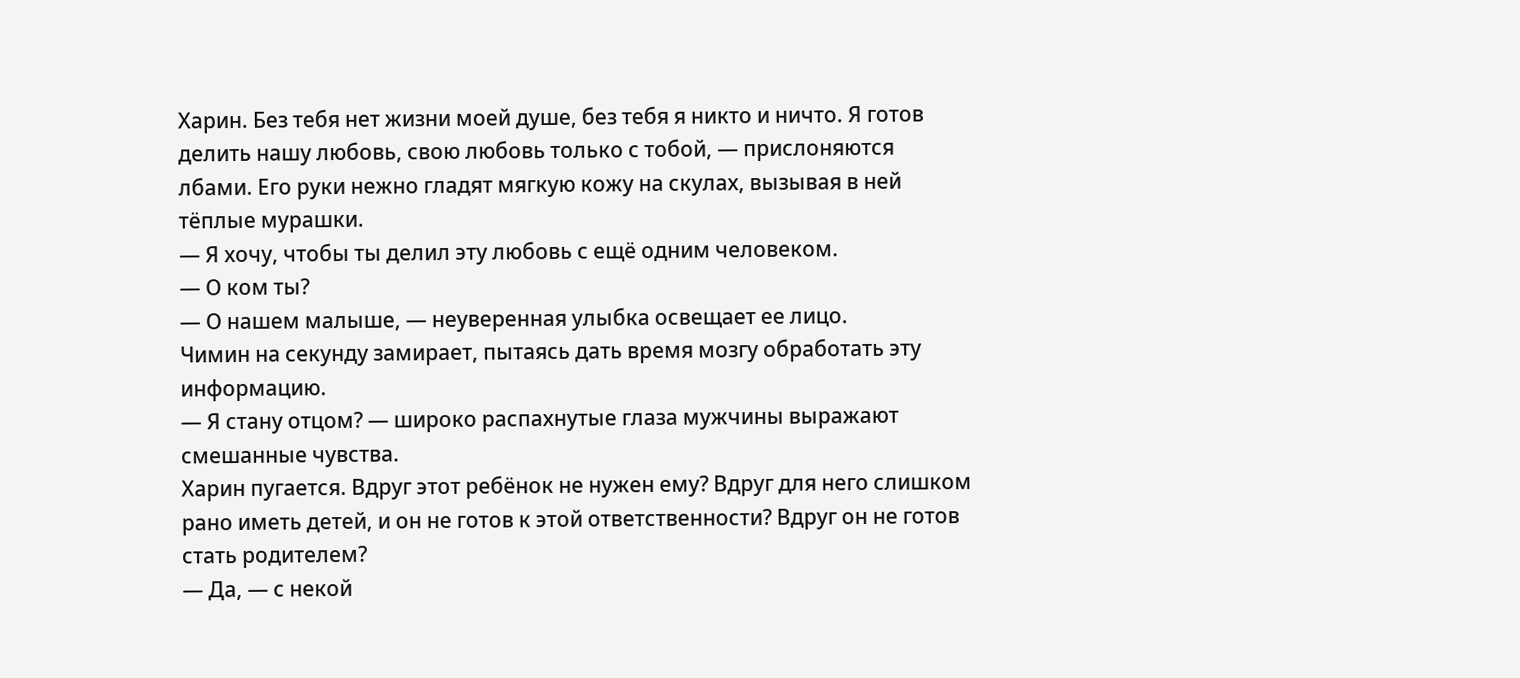Харин. Без тебя нет жизни моей душе, без тебя я никто и ничто. Я готов делить нашу любовь, свою любовь только с тобой, — прислоняются лбами. Его руки нежно гладят мягкую кожу на скулах, вызывая в ней тёплые мурашки.
— Я хочу, чтобы ты делил эту любовь с ещё одним человеком.
— О ком ты?
— О нашем малыше, — неуверенная улыбка освещает ее лицо.
Чимин на секунду замирает, пытаясь дать время мозгу обработать эту информацию.
— Я стану отцом? — широко распахнутые глаза мужчины выражают смешанные чувства.
Харин пугается. Вдруг этот ребёнок не нужен ему? Вдруг для него слишком рано иметь детей, и он не готов к этой ответственности? Вдруг он не готов стать родителем?
— Да, — с некой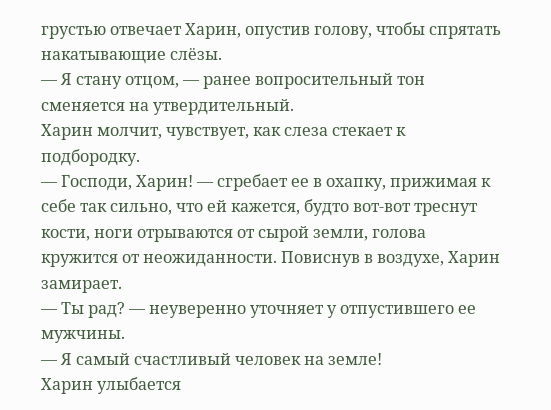грустью отвечает Харин, опустив голову, чтобы спрятать накатывающие слёзы.
— Я стану отцом, — ранее вопросительный тон сменяется на утвердительный.
Харин молчит, чувствует, как слеза стекает к подбородку.
— Господи, Харин! — сгребает ее в охапку, прижимая к себе так сильно, что ей кажется, будто вот-вот треснут кости, ноги отрываются от сырой земли, голова кружится от неожиданности. Повиснув в воздухе, Харин замирает.
— Ты рад? — неуверенно уточняет у отпустившего ее мужчины.
— Я самый счастливый человек на земле!
Харин улыбается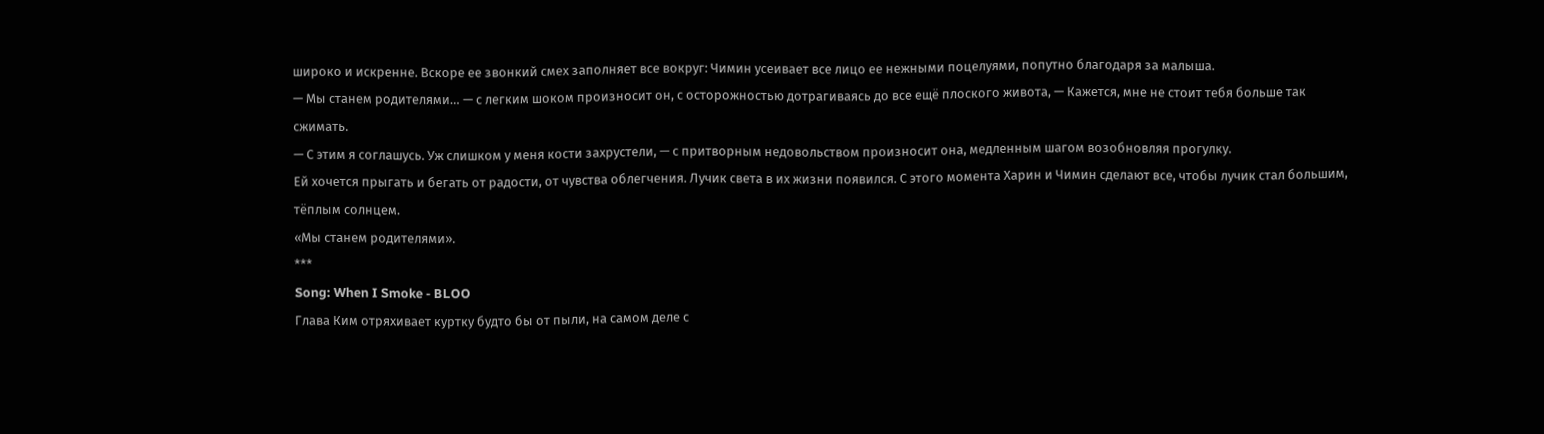широко и искренне. Вскоре ее звонкий смех заполняет все вокруг: Чимин усеивает все лицо ее нежными поцелуями, попутно благодаря за малыша.
— Мы станем родителями… — с легким шоком произносит он, с осторожностью дотрагиваясь до все ещё плоского живота, — Кажется, мне не стоит тебя больше так сжимать.
— С этим я соглашусь. Уж слишком у меня кости захрустели, — с притворным недовольством произносит она, медленным шагом возобновляя прогулку.
Ей хочется прыгать и бегать от радости, от чувства облегчения. Лучик света в их жизни появился. С этого момента Харин и Чимин сделают все, чтобы лучик стал большим, тёплым солнцем.
«Мы станем родителями».
***
Song: When I Smoke - BLOO
Глава Ким отряхивает куртку будто бы от пыли, на самом деле с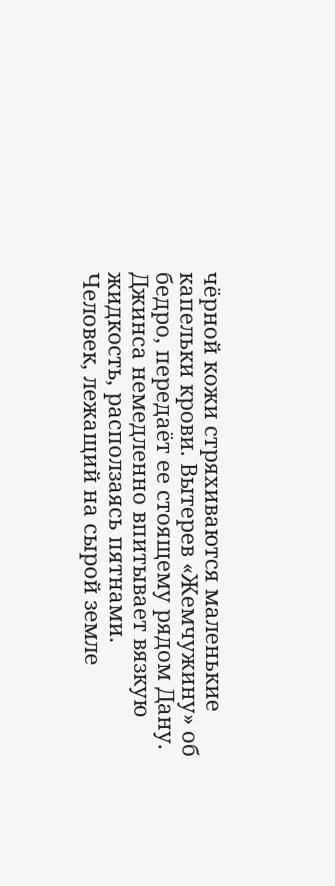чёрной кожи стряхиваются маленькие капельки крови. Вытерев «Жемчужину» об бедро, передаёт ее стоящему рядом Дану. Джинса немедленно впитывает вязкую жидкость, расползаясь пятнами.
Человек, лежащий на сырой земле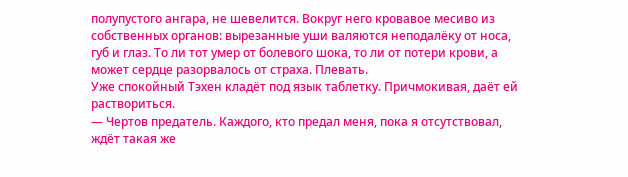полупустого ангара, не шевелится. Вокруг него кровавое месиво из собственных органов: вырезанные уши валяются неподалёку от носа, губ и глаз. То ли тот умер от болевого шока, то ли от потери крови, а может сердце разорвалось от страха. Плевать.
Уже спокойный Тэхен кладёт под язык таблетку. Причмокивая, даёт ей раствориться.
— Чертов предатель. Каждого, кто предал меня, пока я отсутствовал, ждёт такая же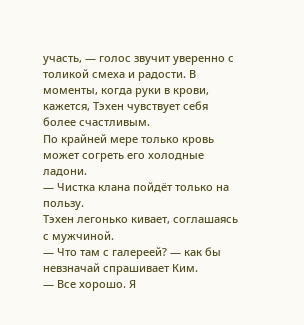участь, — голос звучит уверенно с толикой смеха и радости. В моменты, когда руки в крови, кажется, Тэхен чувствует себя более счастливым.
По крайней мере только кровь может согреть его холодные ладони.
— Чистка клана пойдёт только на пользу.
Тэхен легонько кивает, соглашаясь с мужчиной.
— Что там с галереей? — как бы невзначай спрашивает Ким.
— Все хорошо. Я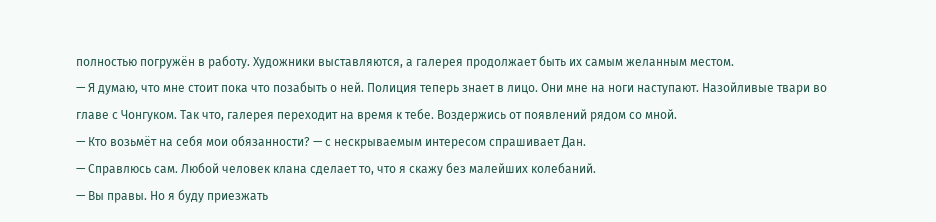полностью погружён в работу. Художники выставляются, а галерея продолжает быть их самым желанным местом.
— Я думаю, что мне стоит пока что позабыть о ней. Полиция теперь знает в лицо. Они мне на ноги наступают. Назойливые твари во главе с Чонгуком. Так что, галерея переходит на время к тебе. Воздержись от появлений рядом со мной.
— Кто возьмёт на себя мои обязанности? — с нескрываемым интересом спрашивает Дан.
— Справлюсь сам. Любой человек клана сделает то, что я скажу без малейших колебаний.
— Вы правы. Но я буду приезжать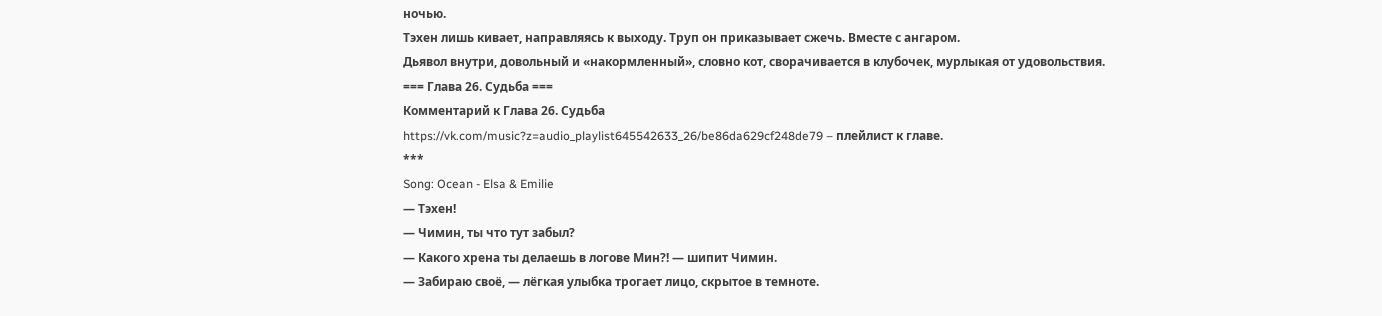ночью.
Тэхен лишь кивает, направляясь к выходу. Труп он приказывает сжечь. Вместе с ангаром.
Дьявол внутри, довольный и «накормленный», словно кот, сворачивается в клубочек, мурлыкая от удовольствия.
=== Глава 26. Судьба ===
Комментарий к Глава 26. Судьба
https://vk.com/music?z=audio_playlist645542633_26/be86da629cf248de79 – плейлист к главе.
***
Song: Ocean - Elsa & Emilie
— Тэхен!
— Чимин, ты что тут забыл?
— Какого хрена ты делаешь в логове Мин?! — шипит Чимин.
— Забираю своё, — лёгкая улыбка трогает лицо, скрытое в темноте.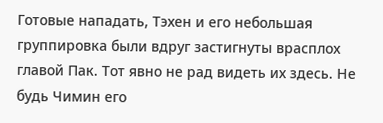Готовые нападать, Тэхен и его небольшая группировка были вдруг застигнуты врасплох главой Пак. Тот явно не рад видеть их здесь. Не будь Чимин его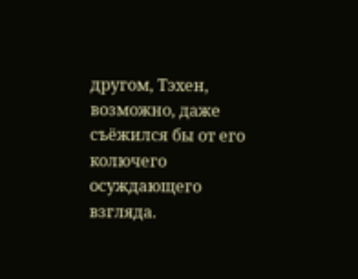другом, Тэхен, возможно, даже съёжился бы от его колючего осуждающего взгляда.